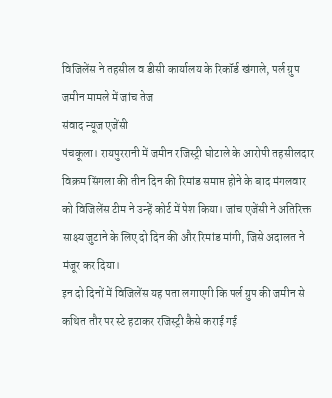विजिलेंस ने तहसील व डीसी कार्यालय के रिकॉर्ड खंगाले, पर्ल ग्रुप जमीन मामले में जांच तेज
संवाद न्यूज एजेंसी
पंचकूला। रायपुररानी में जमीन रजिस्ट्री घोटाले के आरोपी तहसीलदार विक्रम सिंगला की तीन दिन की रिमांड समाप्त होने के बाद मंगलवार को विजिलेंस टीम ने उन्हें कोर्ट में पेश किया। जांच एजेंसी ने अतिरिक्त साक्ष्य जुटाने के लिए दो दिन की और रिमांड मांगी, जिसे अदालत ने मंजूर कर दिया।
इन दो दिनों में विजिलेंस यह पता लगाएगी कि पर्ल ग्रुप की जमीन से कथित तौर पर स्टे हटाकर रजिस्ट्री कैसे कराई गई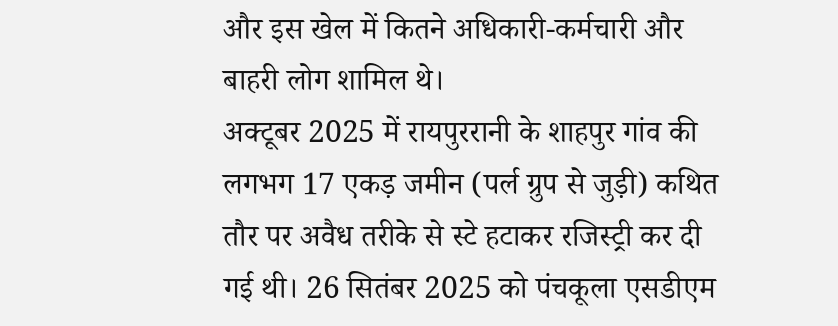और इस खेल में कितने अधिकारी-कर्मचारी और बाहरी लोग शामिल थे।
अक्टूबर 2025 में रायपुररानी के शाहपुर गांव की लगभग 17 एकड़ जमीन (पर्ल ग्रुप से जुड़ी) कथित तौर पर अवैध तरीके से स्टे हटाकर रजिस्ट्री कर दी गई थी। 26 सितंबर 2025 को पंचकूला एसडीएम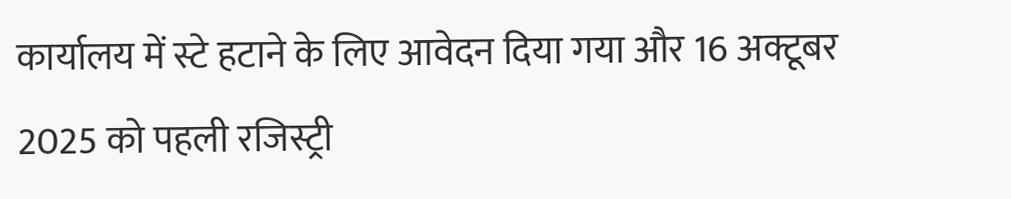कार्यालय में स्टे हटाने के लिए आवेदन दिया गया और 16 अक्टूबर 2025 को पहली रजिस्ट्री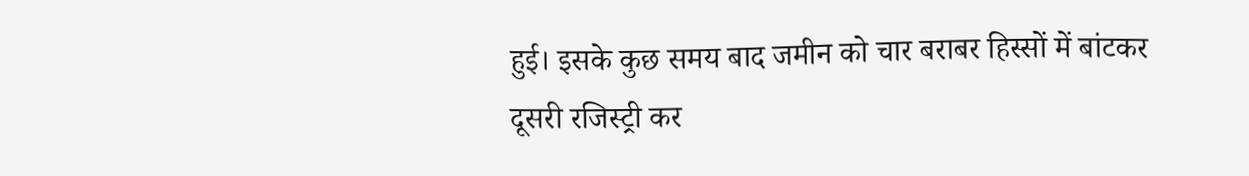हुई। इसके कुछ समय बाद जमीन को चार बराबर हिस्सों में बांटकर दूसरी रजिस्ट्री कर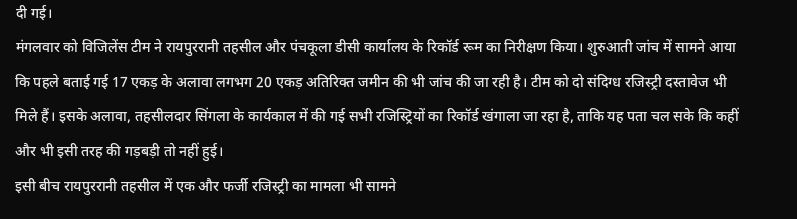दी गई।
मंगलवार को विजिलेंस टीम ने रायपुररानी तहसील और पंचकूला डीसी कार्यालय के रिकॉर्ड रूम का निरीक्षण किया। शुरुआती जांच में सामने आया कि पहले बताई गई 17 एकड़ के अलावा लगभग 20 एकड़ अतिरिक्त जमीन की भी जांच की जा रही है। टीम को दो संदिग्ध रजिस्ट्री दस्तावेज भी मिले हैं। इसके अलावा, तहसीलदार सिंगला के कार्यकाल में की गई सभी रजिस्ट्रियों का रिकॉर्ड खंगाला जा रहा है, ताकि यह पता चल सके कि कहीं और भी इसी तरह की गड़बड़ी तो नहीं हुई।
इसी बीच रायपुररानी तहसील में एक और फर्जी रजिस्ट्री का मामला भी सामने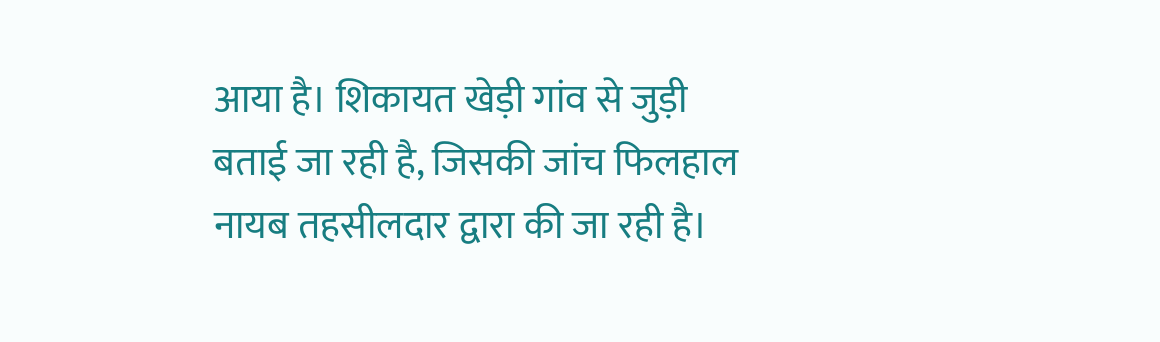आया है। शिकायत खेड़ी गांव से जुड़ी बताई जा रही है, जिसकी जांच फिलहाल नायब तहसीलदार द्वारा की जा रही है।